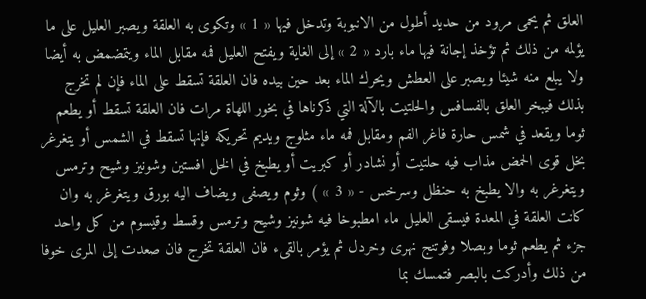العلق ثم يحمى مرود من حديد أطول من الانبوبة وتدخل فيها « 1 » وتكوى به العلقة ويصبر العليل على ما يؤلمه من ذلك ثم تؤخذ إجانة فيها ماء بارد « 2 » إلى الغاية ويفتح العليل فمه مقابل الماء ويتمضمض به أيضا ولا يبلع منه شيئا ويصبر على العطش ويحرك الماء بعد حين بيده فان العلقة تسقط على الماء فإن لم تخرج بذلك فيبخر العلق بالفسافس والحلتيت بالآلة التي ذكرناها في بخور اللهاة مرات فان العلقة تسقط أو يطعم ثوما ويقعد في شمس حارة فاغر الفم ومقابل فمه ماء مثلوج ويديم تحريكه فإنها تسقط في الشمس أو يتغرغر بخل قوى الحمض مذاب فيه حلتيت أو نشادر أو كبريت أو يطبخ في الخل افستين وشونيز وشيح وترمس ويتغرغر به والا يطبخ به حنظل وسرخس - « 3 » ) وثوم ويصفى ويضاف اليه بورق ويتغرغر به وان كانت العلقة في المعدة فيسقى العليل ماء امطبوخا فيه شونيز وشيح وترمس وقسط وقيسوم من كل واحد جزء ثم يطعم ثوما وبصلا وفوتنج نهرى وخردل ثم يؤمر بالقىء فان العلقة تخرج فان صعدت إلى المرى خوفا من ذلك وأدركت بالبصر فتمسك بما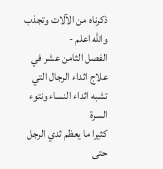ذكرناه من الآلات وتجذب واللّه اعلم -
الفصل الثامن عشر في علاج اثداء الرجال التي تشبه اثداء النساء ونتوء السرة
كثيرا ما يعظم ثدي الرجل حتى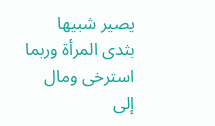يصير شبيها بثدى المرأة وربما استرخى ومال إلى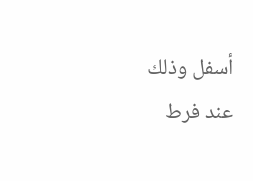أسفل وذلك عند فرط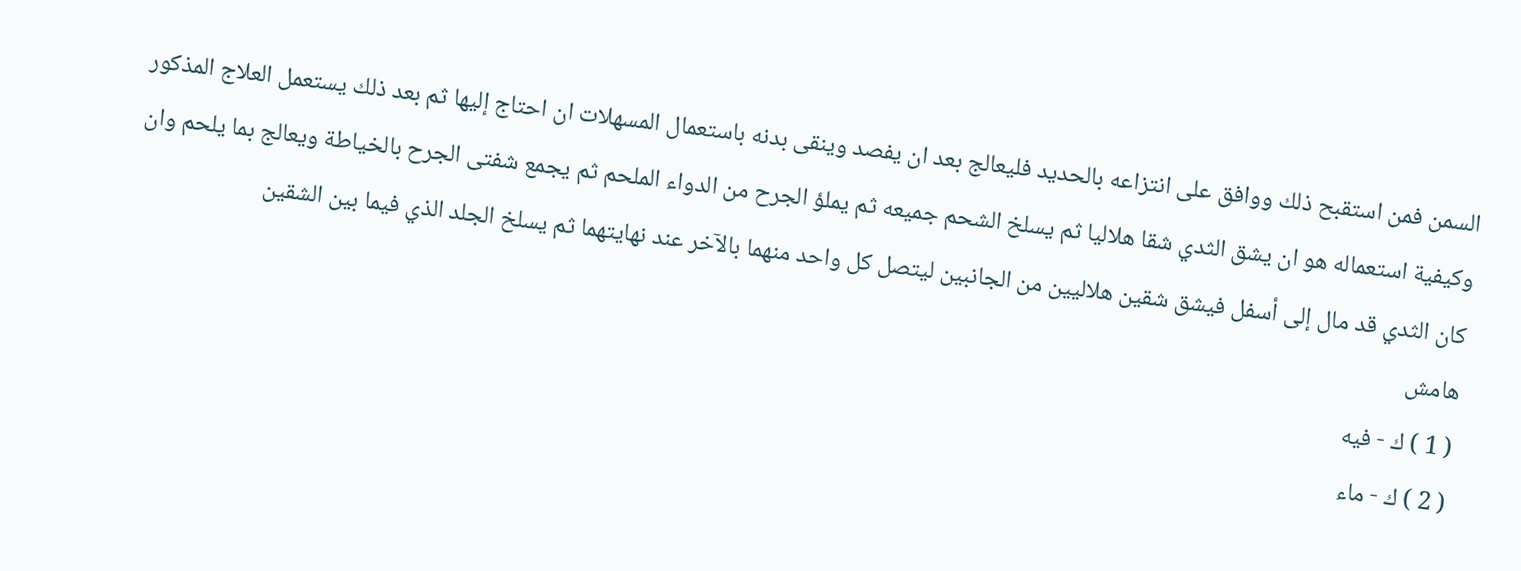السمن فمن استقبح ذلك ووافق على انتزاعه بالحديد فليعالج بعد ان يفصد وينقى بدنه باستعمال المسهلات ان احتاج إليها ثم بعد ذلك يستعمل العلاج المذكور وكيفية استعماله هو ان يشق الثدي شقا هلاليا ثم يسلخ الشحم جميعه ثم يملؤ الجرح من الدواء الملحم ثم يجمع شفتى الجرح بالخياطة ويعالج بما يلحم وان كان الثدي قد مال إلى أسفل فيشق شقين هلاليين من الجانبين ليتصل كل واحد منهما بالآخر عند نهايتهما ثم يسلخ الجلد الذي فيما بين الشقين
هامش
( 1 ) ك - فيه
( 2 ) ك - ماء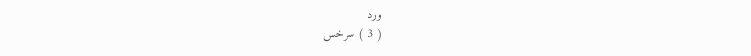ورد
( 3 ) سرخس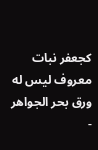كجعفر نبات معروف ليس له ورق بحر الجواهر -